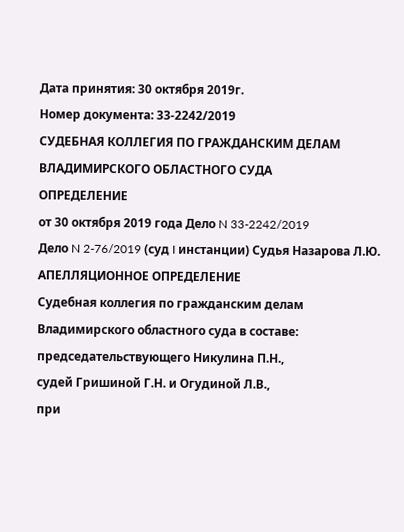Дата принятия: 30 октября 2019г.
Номер документа: 33-2242/2019
СУДЕБНАЯ КОЛЛЕГИЯ ПО ГРАЖДАНСКИМ ДЕЛАМ ВЛАДИМИРСКОГО ОБЛАСТНОГО СУДА
ОПРЕДЕЛЕНИЕ
от 30 октября 2019 года Дело N 33-2242/2019
Дело N 2-76/2019 (суд I инстанции) Судья Назарова Л.Ю.
АПЕЛЛЯЦИОННОЕ ОПРЕДЕЛЕНИЕ
Судебная коллегия по гражданским делам Владимирского областного суда в составе:
председательствующего Никулина П.Н.,
судей Гришиной Г.Н. и Огудиной Л.В.,
при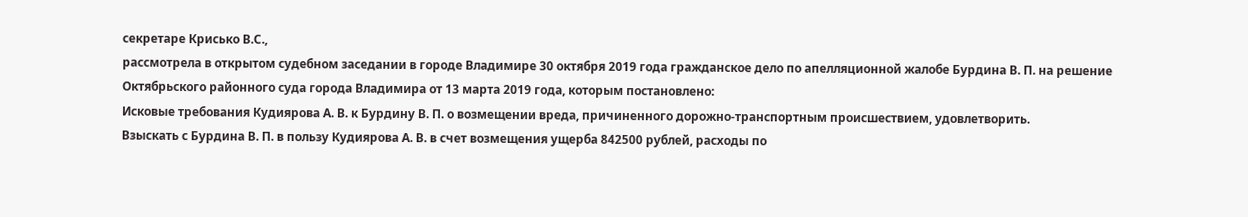секретаре Крисько В.С.,
рассмотрела в открытом судебном заседании в городе Владимире 30 октября 2019 года гражданское дело по апелляционной жалобе Бурдина В. П. на решение Октябрьского районного суда города Владимира от 13 марта 2019 года, которым постановлено:
Исковые требования Кудиярова А. В. к Бурдину В. П. о возмещении вреда, причиненного дорожно-транспортным происшествием, удовлетворить.
Взыскать с Бурдина В. П. в пользу Кудиярова А. В. в счет возмещения ущерба 842500 рублей, расходы по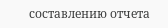составлению отчета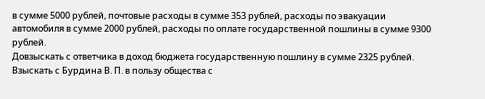в сумме 5000 рублей, почтовые расходы в сумме 353 рублей, расходы по эвакуации автомобиля в сумме 2000 рублей, расходы по оплате государственной пошлины в сумме 9300 рублей.
Довзыскать с ответчика в доход бюджета государственную пошлину в сумме 2325 рублей.
Взыскать с Бурдина В. П. в пользу общества с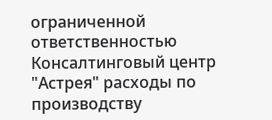ограниченной ответственностью Консалтинговый центр "Астрея" расходы по производству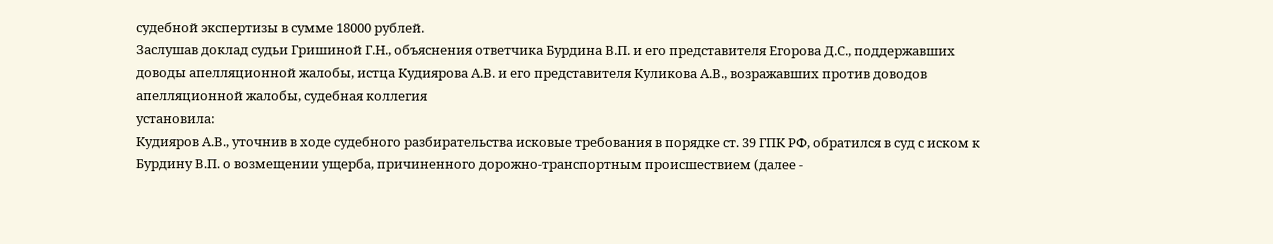судебной экспертизы в сумме 18000 рублей.
Заслушав доклад судьи Гришиной Г.Н., объяснения ответчика Бурдина В.П. и его представителя Егорова Д.С., поддержавших доводы апелляционной жалобы, истца Кудиярова А.В. и его представителя Куликова А.В., возражавших против доводов апелляционной жалобы, судебная коллегия
установила:
Кудияров А.В., уточнив в ходе судебного разбирательства исковые требования в порядке ст. 39 ГПК РФ, обратился в суд с иском к Бурдину В.П. о возмещении ущерба, причиненного дорожно-транспортным происшествием (далее -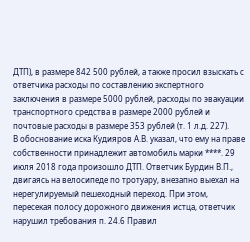ДТП), в размере 842 500 рублей, а также просил взыскать с ответчика расходы по составлению экспертного заключения в размере 5000 рублей, расходы по эвакуации транспортного средства в размере 2000 рублей и почтовые расходы в размере 353 рублей (т. 1 л.д. 227).
В обоснование иска Кудияров А.В. указал, что ему на праве собственности принадлежит автомобиль марки ****. 29 июля 2018 года произошло ДТП. Ответчик Бурдин В.П., двигаясь на велосипеде по тротуару, внезапно выехал на нерегулируемый пешеходный переход. При этом, пересекая полосу дорожного движения истца, ответчик нарушил требования п. 24.6 Правил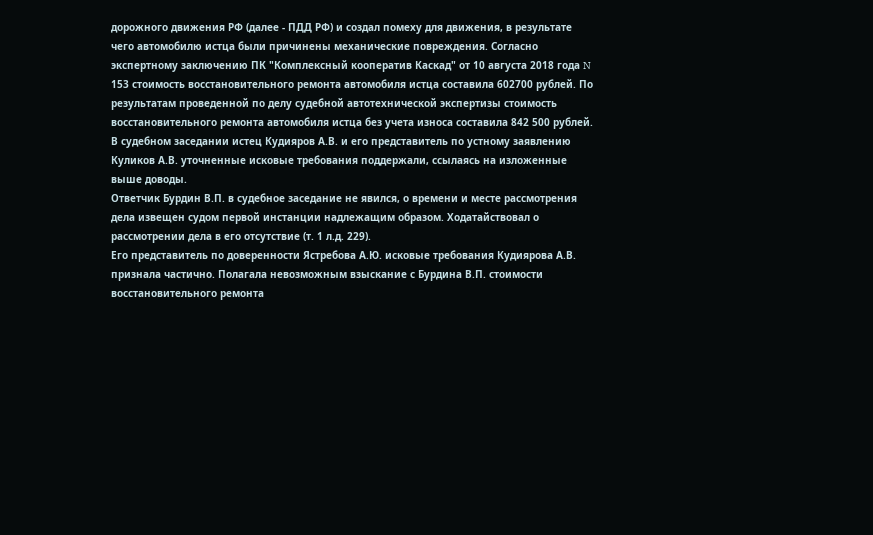дорожного движения РФ (далее - ПДД РФ) и создал помеху для движения, в результате чего автомобилю истца были причинены механические повреждения. Согласно экспертному заключению ПК "Комплексный кооператив Каскад" от 10 августа 2018 года N 153 стоимость восстановительного ремонта автомобиля истца составила 602700 рублей. По результатам проведенной по делу судебной автотехнической экспертизы стоимость восстановительного ремонта автомобиля истца без учета износа составила 842 500 рублей.
В судебном заседании истец Кудияров А.В. и его представитель по устному заявлению Куликов А.В. уточненные исковые требования поддержали, ссылаясь на изложенные выше доводы.
Ответчик Бурдин В.П. в судебное заседание не явился, о времени и месте рассмотрения дела извещен судом первой инстанции надлежащим образом. Ходатайствовал о рассмотрении дела в его отсутствие (т. 1 л.д. 229).
Его представитель по доверенности Ястребова А.Ю. исковые требования Кудиярова А.В. признала частично. Полагала невозможным взыскание с Бурдина В.П. стоимости восстановительного ремонта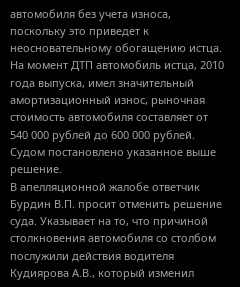автомобиля без учета износа, поскольку это приведет к неосновательному обогащению истца. На момент ДТП автомобиль истца, 2010 года выпуска, имел значительный амортизационный износ, рыночная стоимость автомобиля составляет от 540 000 рублей до 600 000 рублей.
Судом постановлено указанное выше решение.
В апелляционной жалобе ответчик Бурдин В.П. просит отменить решение суда. Указывает на то, что причиной столкновения автомобиля со столбом послужили действия водителя Кудиярова А.В., который изменил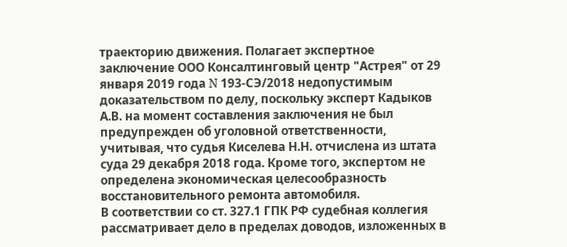траекторию движения. Полагает экспертное заключение ООО Консалтинговый центр "Астрея" от 29 января 2019 года N 193-СЭ/2018 недопустимым доказательством по делу, поскольку эксперт Кадыков А.В. на момент составления заключения не был предупрежден об уголовной ответственности, учитывая, что судья Киселева Н.Н. отчислена из штата суда 29 декабря 2018 года. Кроме того, экспертом не определена экономическая целесообразность восстановительного ремонта автомобиля.
В соответствии со ст. 327.1 ГПК РФ судебная коллегия рассматривает дело в пределах доводов, изложенных в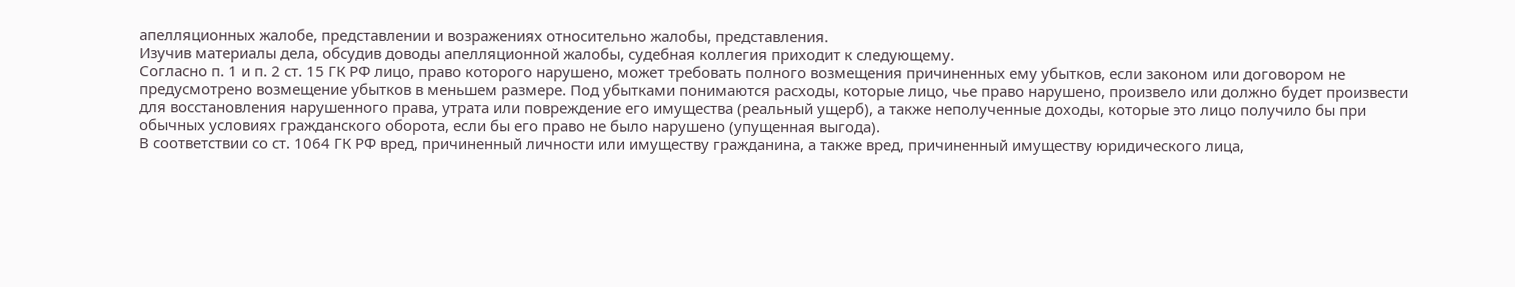апелляционных жалобе, представлении и возражениях относительно жалобы, представления.
Изучив материалы дела, обсудив доводы апелляционной жалобы, судебная коллегия приходит к следующему.
Согласно п. 1 и п. 2 ст. 15 ГК РФ лицо, право которого нарушено, может требовать полного возмещения причиненных ему убытков, если законом или договором не предусмотрено возмещение убытков в меньшем размере. Под убытками понимаются расходы, которые лицо, чье право нарушено, произвело или должно будет произвести для восстановления нарушенного права, утрата или повреждение его имущества (реальный ущерб), а также неполученные доходы, которые это лицо получило бы при обычных условиях гражданского оборота, если бы его право не было нарушено (упущенная выгода).
В соответствии со ст. 1064 ГК РФ вред, причиненный личности или имуществу гражданина, а также вред, причиненный имуществу юридического лица,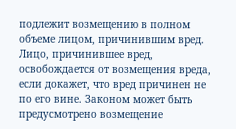подлежит возмещению в полном объеме лицом, причинившим вред.
Лицо, причинившее вред, освобождается от возмещения вреда, если докажет, что вред причинен не по его вине. Законом может быть предусмотрено возмещение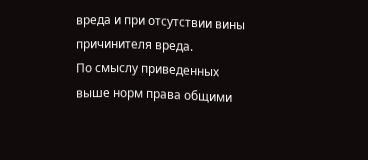вреда и при отсутствии вины причинителя вреда.
По смыслу приведенных выше норм права общими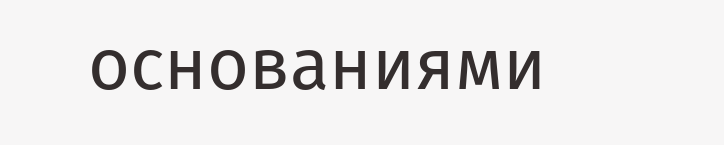основаниями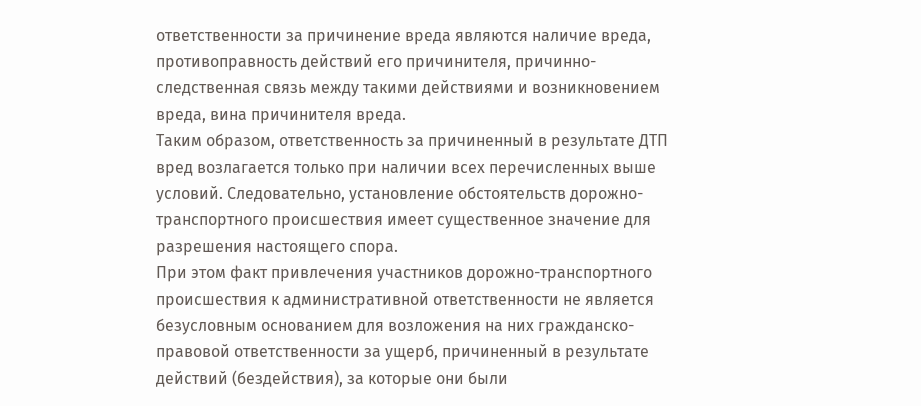ответственности за причинение вреда являются наличие вреда, противоправность действий его причинителя, причинно-следственная связь между такими действиями и возникновением вреда, вина причинителя вреда.
Таким образом, ответственность за причиненный в результате ДТП вред возлагается только при наличии всех перечисленных выше условий. Следовательно, установление обстоятельств дорожно-транспортного происшествия имеет существенное значение для разрешения настоящего спора.
При этом факт привлечения участников дорожно-транспортного происшествия к административной ответственности не является безусловным основанием для возложения на них гражданско-правовой ответственности за ущерб, причиненный в результате действий (бездействия), за которые они были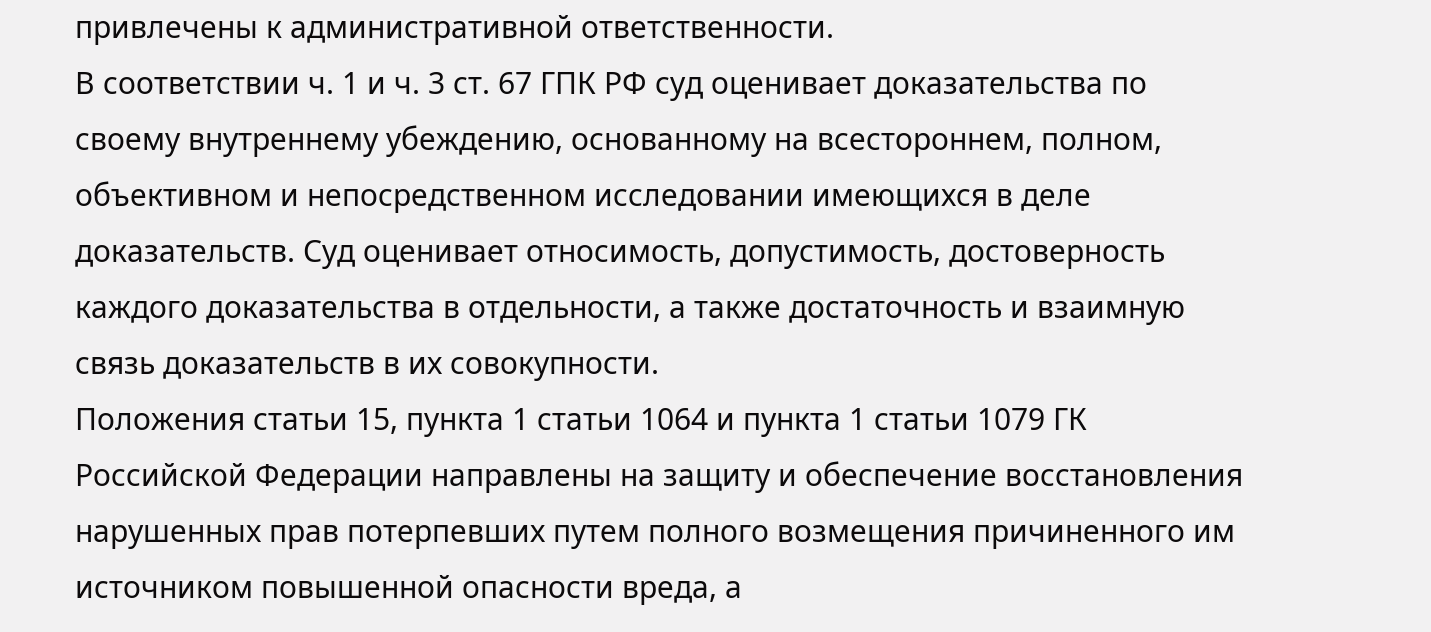привлечены к административной ответственности.
В соответствии ч. 1 и ч. 3 ст. 67 ГПК РФ суд оценивает доказательства по своему внутреннему убеждению, основанному на всестороннем, полном, объективном и непосредственном исследовании имеющихся в деле доказательств. Суд оценивает относимость, допустимость, достоверность каждого доказательства в отдельности, а также достаточность и взаимную связь доказательств в их совокупности.
Положения статьи 15, пункта 1 статьи 1064 и пункта 1 статьи 1079 ГК Российской Федерации направлены на защиту и обеспечение восстановления нарушенных прав потерпевших путем полного возмещения причиненного им источником повышенной опасности вреда, а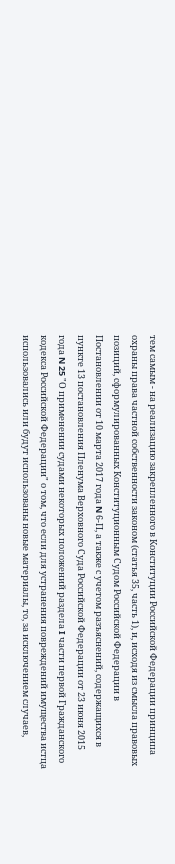тем самым - на реализацию закрепленного в Конституции Российской Федерации принципа охраны права частной собственности законом (статья 35, часть 1), и, исходя из смысла правовых позиций, сформулированных Конституционным Судом Российской Федерации в Постановлении от 10 марта 2017 года N 6-П, а также с учетом разъяснений, содержащихся в пункте 13 постановления Пленума Верховного Суда Российской Федерации от 23 июня 2015 года N 25 "О применении судами некоторых положений раздела I части первой Гражданского кодекса Российской Федерации" о том, что если для устранения повреждений имущества истца использовались или будут использованы новые материалы, то, за исключением случаев,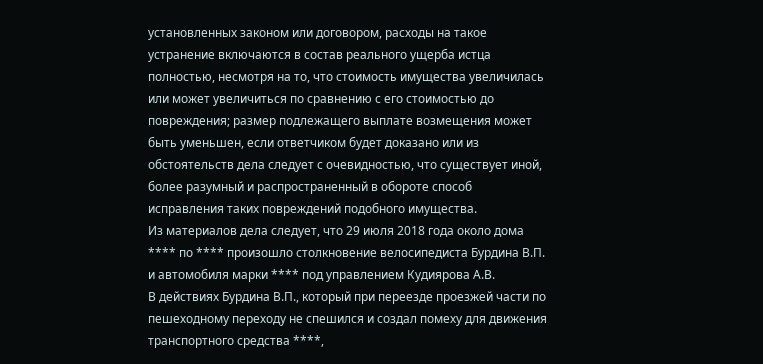установленных законом или договором, расходы на такое устранение включаются в состав реального ущерба истца полностью, несмотря на то, что стоимость имущества увеличилась или может увеличиться по сравнению с его стоимостью до повреждения; размер подлежащего выплате возмещения может быть уменьшен, если ответчиком будет доказано или из обстоятельств дела следует с очевидностью, что существует иной, более разумный и распространенный в обороте способ исправления таких повреждений подобного имущества.
Из материалов дела следует, что 29 июля 2018 года около дома **** по **** произошло столкновение велосипедиста Бурдина В.П. и автомобиля марки **** под управлением Кудиярова А.В.
В действиях Бурдина В.П., который при переезде проезжей части по пешеходному переходу не спешился и создал помеху для движения транспортного средства ****,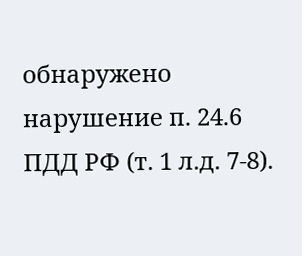обнаружено нарушение п. 24.6 ПДД РФ (т. 1 л.д. 7-8).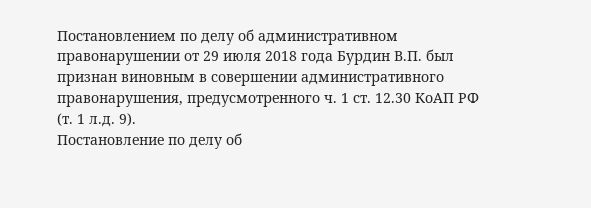Постановлением по делу об административном правонарушении от 29 июля 2018 года Бурдин В.П. был признан виновным в совершении административного правонарушения, предусмотренного ч. 1 ст. 12.30 КоАП РФ (т. 1 л.д. 9).
Постановление по делу об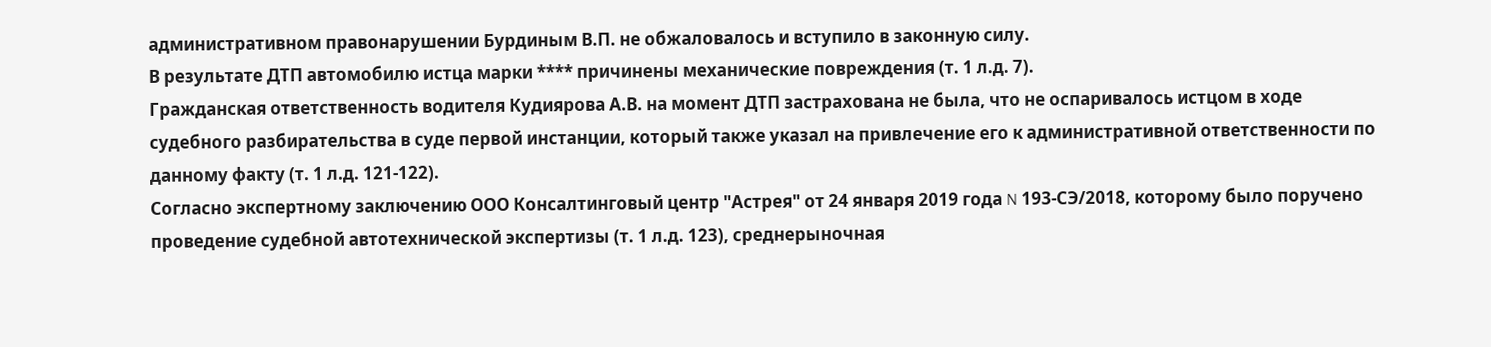административном правонарушении Бурдиным В.П. не обжаловалось и вступило в законную силу.
В результате ДТП автомобилю истца марки **** причинены механические повреждения (т. 1 л.д. 7).
Гражданская ответственность водителя Кудиярова А.В. на момент ДТП застрахована не была, что не оспаривалось истцом в ходе судебного разбирательства в суде первой инстанции, который также указал на привлечение его к административной ответственности по данному факту (т. 1 л.д. 121-122).
Согласно экспертному заключению ООО Консалтинговый центр "Астрея" от 24 января 2019 года N 193-СЭ/2018, которому было поручено проведение судебной автотехнической экспертизы (т. 1 л.д. 123), среднерыночная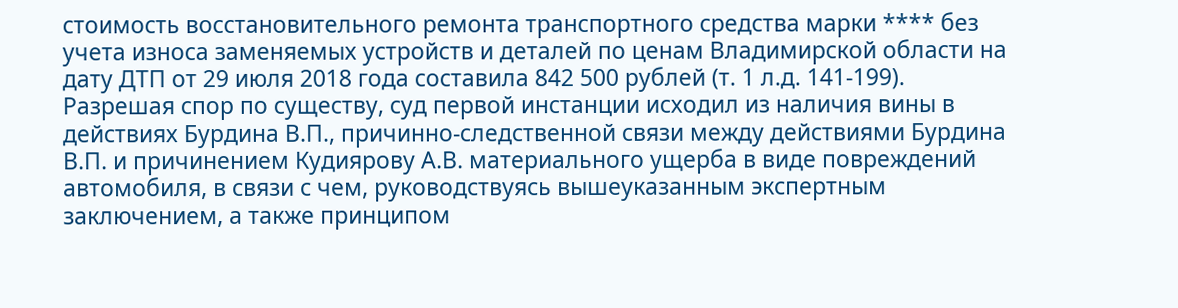стоимость восстановительного ремонта транспортного средства марки **** без учета износа заменяемых устройств и деталей по ценам Владимирской области на дату ДТП от 29 июля 2018 года составила 842 500 рублей (т. 1 л.д. 141-199).
Разрешая спор по существу, суд первой инстанции исходил из наличия вины в действиях Бурдина В.П., причинно-следственной связи между действиями Бурдина В.П. и причинением Кудиярову А.В. материального ущерба в виде повреждений автомобиля, в связи с чем, руководствуясь вышеуказанным экспертным заключением, а также принципом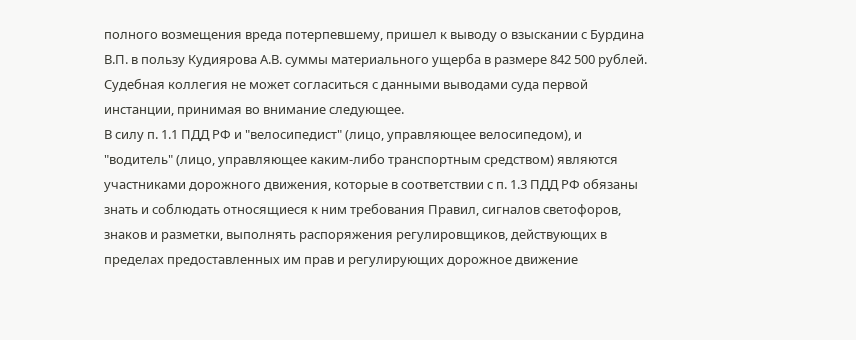полного возмещения вреда потерпевшему, пришел к выводу о взыскании с Бурдина В.П. в пользу Кудиярова А.В. суммы материального ущерба в размере 842 500 рублей.
Судебная коллегия не может согласиться с данными выводами суда первой инстанции, принимая во внимание следующее.
В силу п. 1.1 ПДД РФ и "велосипедист" (лицо, управляющее велосипедом), и "водитель" (лицо, управляющее каким-либо транспортным средством) являются участниками дорожного движения, которые в соответствии с п. 1.3 ПДД РФ обязаны знать и соблюдать относящиеся к ним требования Правил, сигналов светофоров, знаков и разметки, выполнять распоряжения регулировщиков, действующих в пределах предоставленных им прав и регулирующих дорожное движение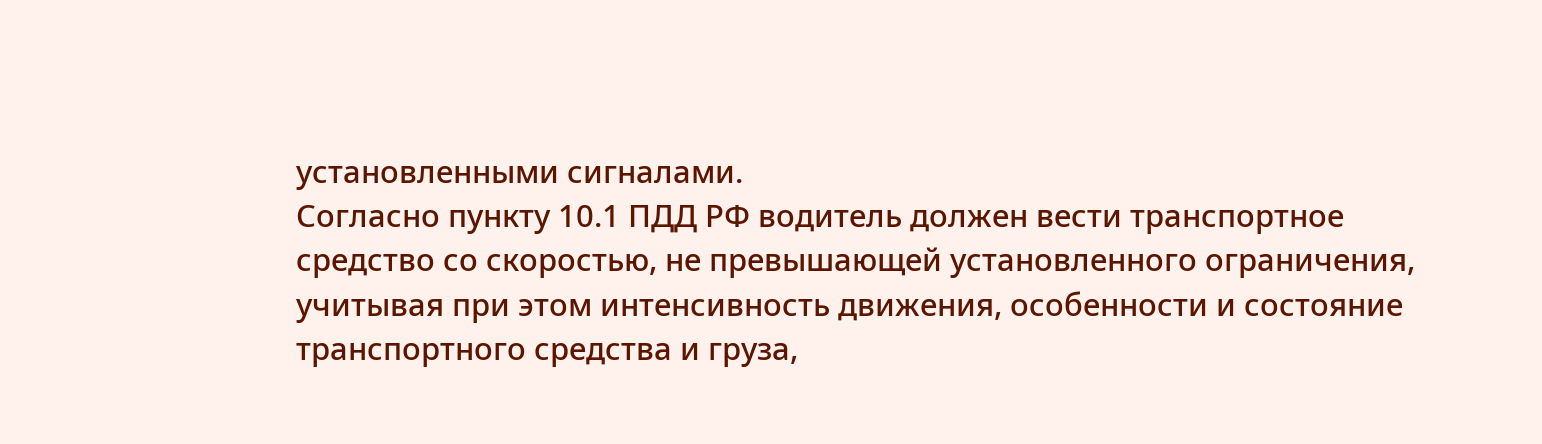установленными сигналами.
Согласно пункту 10.1 ПДД РФ водитель должен вести транспортное средство со скоростью, не превышающей установленного ограничения, учитывая при этом интенсивность движения, особенности и состояние транспортного средства и груза,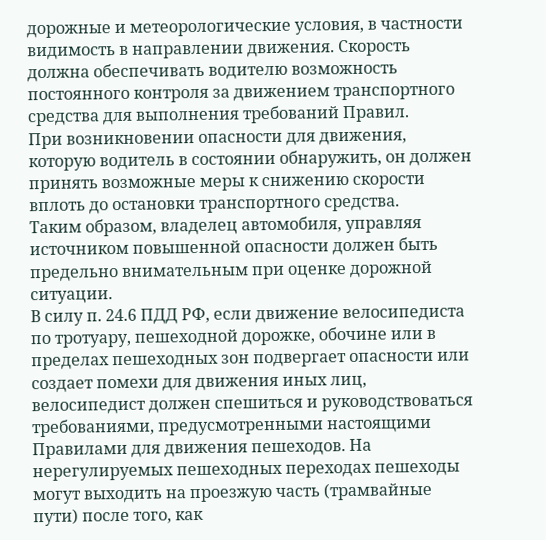дорожные и метеорологические условия, в частности видимость в направлении движения. Скорость должна обеспечивать водителю возможность постоянного контроля за движением транспортного средства для выполнения требований Правил.
При возникновении опасности для движения, которую водитель в состоянии обнаружить, он должен принять возможные меры к снижению скорости вплоть до остановки транспортного средства.
Таким образом, владелец автомобиля, управляя источником повышенной опасности должен быть предельно внимательным при оценке дорожной ситуации.
В силу п. 24.6 ПДД РФ, если движение велосипедиста по тротуару, пешеходной дорожке, обочине или в пределах пешеходных зон подвергает опасности или создает помехи для движения иных лиц, велосипедист должен спешиться и руководствоваться требованиями, предусмотренными настоящими Правилами для движения пешеходов. На нерегулируемых пешеходных переходах пешеходы могут выходить на проезжую часть (трамвайные пути) после того, как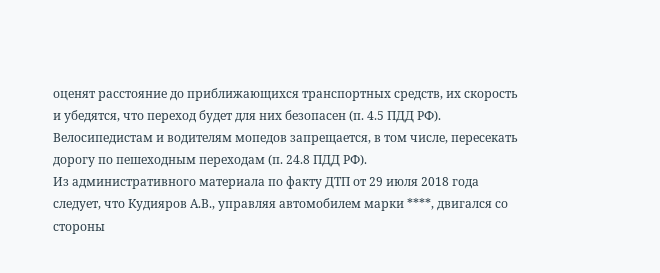оценят расстояние до приближающихся транспортных средств, их скорость и убедятся, что переход будет для них безопасен (п. 4.5 ПДД РФ).
Велосипедистам и водителям мопедов запрещается, в том числе, пересекать дорогу по пешеходным переходам (п. 24.8 ПДД РФ).
Из административного материала по факту ДТП от 29 июля 2018 года следует, что Кудияров А.В., управляя автомобилем марки ****, двигался со стороны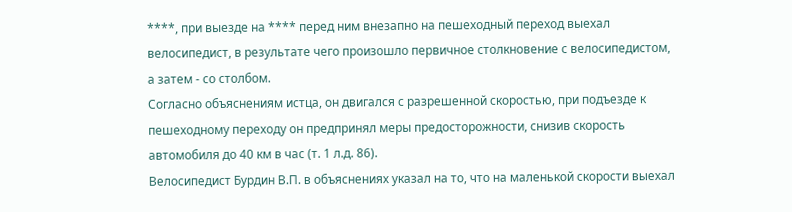****, при выезде на **** перед ним внезапно на пешеходный переход выехал велосипедист, в результате чего произошло первичное столкновение с велосипедистом, а затем - со столбом.
Согласно объяснениям истца, он двигался с разрешенной скоростью, при подъезде к пешеходному переходу он предпринял меры предосторожности, снизив скорость автомобиля до 40 км в час (т. 1 л.д. 86).
Велосипедист Бурдин В.П. в объяснениях указал на то, что на маленькой скорости выехал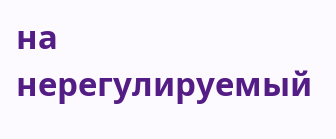на нерегулируемый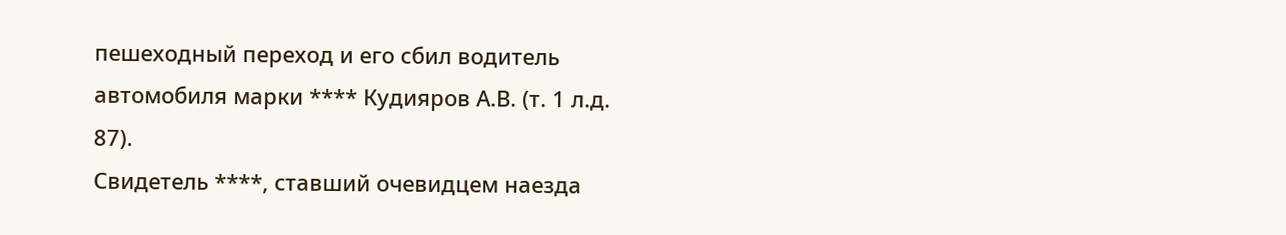пешеходный переход и его сбил водитель автомобиля марки **** Кудияров А.В. (т. 1 л.д. 87).
Свидетель ****, ставший очевидцем наезда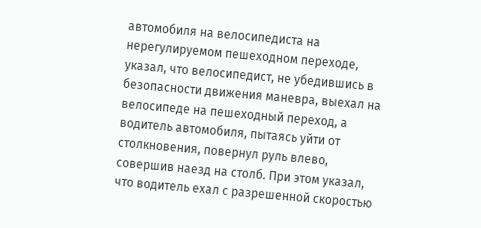автомобиля на велосипедиста на нерегулируемом пешеходном переходе, указал, что велосипедист, не убедившись в безопасности движения маневра, выехал на велосипеде на пешеходный переход, а водитель автомобиля, пытаясь уйти от столкновения, повернул руль влево, совершив наезд на столб. При этом указал, что водитель ехал с разрешенной скоростью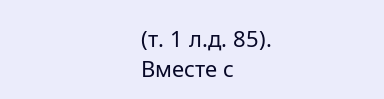(т. 1 л.д. 85).
Вместе с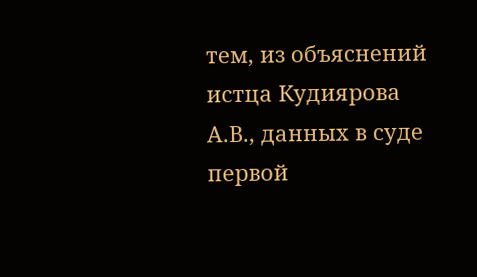тем, из объяснений истца Кудиярова А.В., данных в суде первой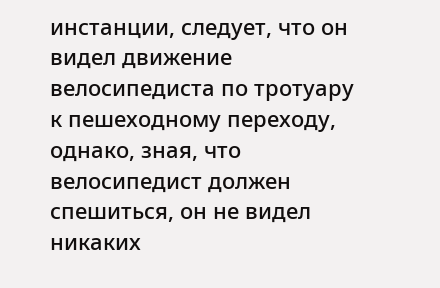инстанции, следует, что он видел движение велосипедиста по тротуару к пешеходному переходу, однако, зная, что велосипедист должен спешиться, он не видел никаких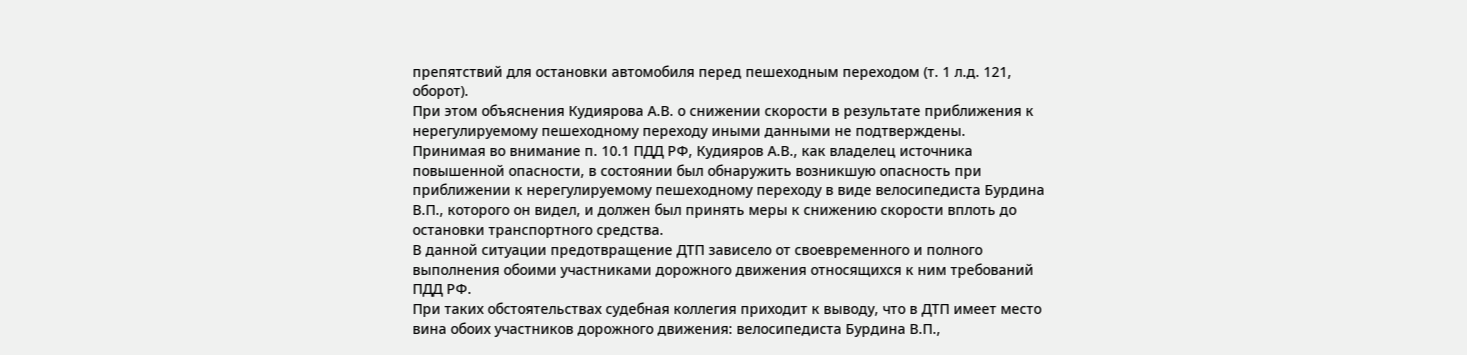препятствий для остановки автомобиля перед пешеходным переходом (т. 1 л.д. 121, оборот).
При этом объяснения Кудиярова А.В. о снижении скорости в результате приближения к нерегулируемому пешеходному переходу иными данными не подтверждены.
Принимая во внимание п. 10.1 ПДД РФ, Кудияров А.В., как владелец источника повышенной опасности, в состоянии был обнаружить возникшую опасность при приближении к нерегулируемому пешеходному переходу в виде велосипедиста Бурдина В.П., которого он видел, и должен был принять меры к снижению скорости вплоть до остановки транспортного средства.
В данной ситуации предотвращение ДТП зависело от своевременного и полного выполнения обоими участниками дорожного движения относящихся к ним требований ПДД РФ.
При таких обстоятельствах судебная коллегия приходит к выводу, что в ДТП имеет место вина обоих участников дорожного движения: велосипедиста Бурдина В.П.,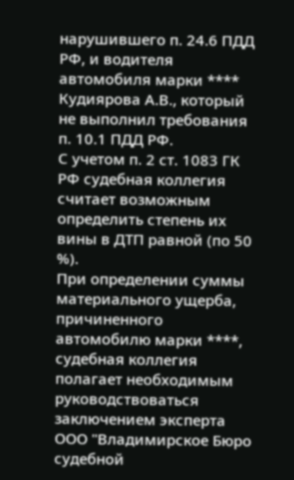нарушившего п. 24.6 ПДД РФ, и водителя автомобиля марки **** Кудиярова А.В., который не выполнил требования п. 10.1 ПДД РФ.
С учетом п. 2 ст. 1083 ГК РФ судебная коллегия считает возможным определить степень их вины в ДТП равной (по 50 %).
При определении суммы материального ущерба, причиненного автомобилю марки ****, судебная коллегия полагает необходимым руководствоваться заключением эксперта ООО "Владимирское Бюро судебной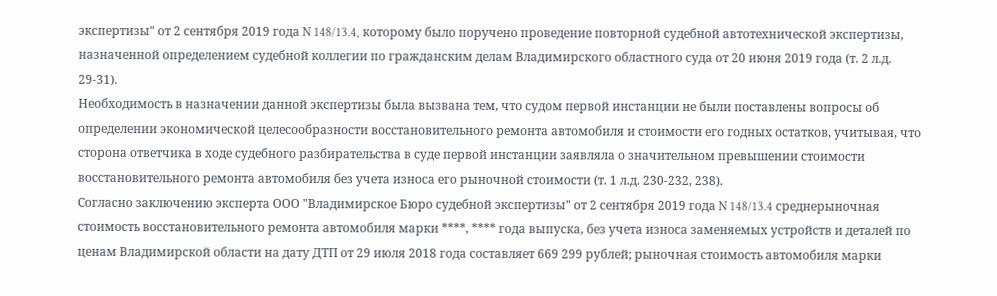экспертизы" от 2 сентября 2019 года N 148/13.4, которому было поручено проведение повторной судебной автотехнической экспертизы, назначенной определением судебной коллегии по гражданским делам Владимирского областного суда от 20 июня 2019 года (т. 2 л.д. 29-31).
Необходимость в назначении данной экспертизы была вызвана тем, что судом первой инстанции не были поставлены вопросы об определении экономической целесообразности восстановительного ремонта автомобиля и стоимости его годных остатков, учитывая, что сторона ответчика в ходе судебного разбирательства в суде первой инстанции заявляла о значительном превышении стоимости восстановительного ремонта автомобиля без учета износа его рыночной стоимости (т. 1 л.д. 230-232, 238).
Согласно заключению эксперта ООО "Владимирское Бюро судебной экспертизы" от 2 сентября 2019 года N 148/13.4 среднерыночная стоимость восстановительного ремонта автомобиля марки ****, **** года выпуска, без учета износа заменяемых устройств и деталей по ценам Владимирской области на дату ДТП от 29 июля 2018 года составляет 669 299 рублей; рыночная стоимость автомобиля марки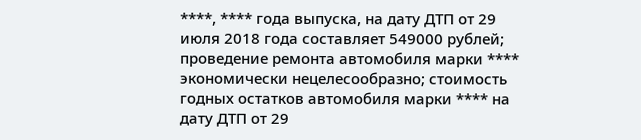****, **** года выпуска, на дату ДТП от 29 июля 2018 года составляет 549000 рублей; проведение ремонта автомобиля марки **** экономически нецелесообразно; стоимость годных остатков автомобиля марки **** на дату ДТП от 29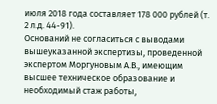июля 2018 года составляет 178 000 рублей (т. 2 л.д. 44-91).
Оснований не согласиться с выводами вышеуказанной экспертизы, проведенной экспертом Моргуновым А.В., имеющим высшее техническое образование и необходимый стаж работы,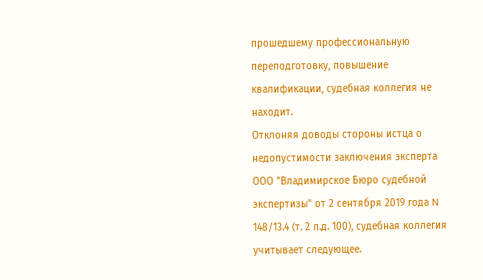прошедшему профессиональную переподготовку, повышение квалификации, судебная коллегия не находит.
Отклоняя доводы стороны истца о недопустимости заключения эксперта ООО "Владимирское Бюро судебной экспертизы" от 2 сентября 2019 года N 148/13.4 (т. 2 л.д. 100), судебная коллегия учитывает следующее.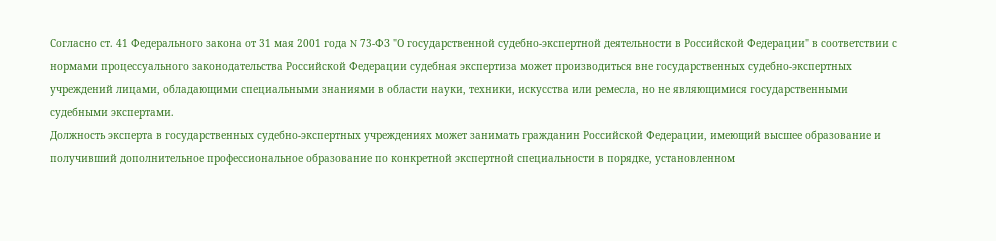Согласно ст. 41 Федерального закона от 31 мая 2001 года N 73-ФЗ "О государственной судебно-экспертной деятельности в Российской Федерации" в соответствии с нормами процессуального законодательства Российской Федерации судебная экспертиза может производиться вне государственных судебно-экспертных учреждений лицами, обладающими специальными знаниями в области науки, техники, искусства или ремесла, но не являющимися государственными судебными экспертами.
Должность эксперта в государственных судебно-экспертных учреждениях может занимать гражданин Российской Федерации, имеющий высшее образование и получивший дополнительное профессиональное образование по конкретной экспертной специальности в порядке, установленном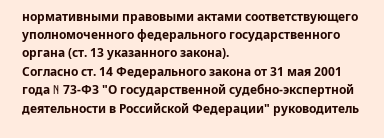нормативными правовыми актами соответствующего уполномоченного федерального государственного органа (ст. 13 указанного закона).
Согласно ст. 14 Федерального закона от 31 мая 2001 года N 73-ФЗ "О государственной судебно-экспертной деятельности в Российской Федерации" руководитель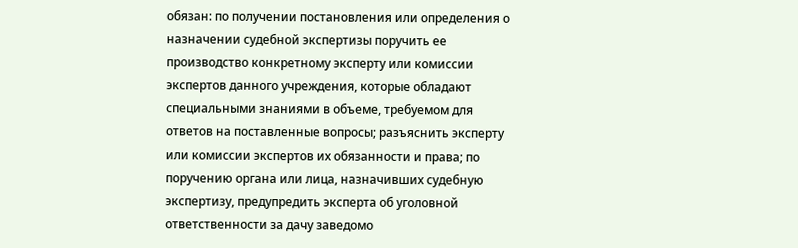обязан: по получении постановления или определения о назначении судебной экспертизы поручить ее производство конкретному эксперту или комиссии экспертов данного учреждения, которые обладают специальными знаниями в объеме, требуемом для ответов на поставленные вопросы; разъяснить эксперту или комиссии экспертов их обязанности и права; по поручению органа или лица, назначивших судебную экспертизу, предупредить эксперта об уголовной ответственности за дачу заведомо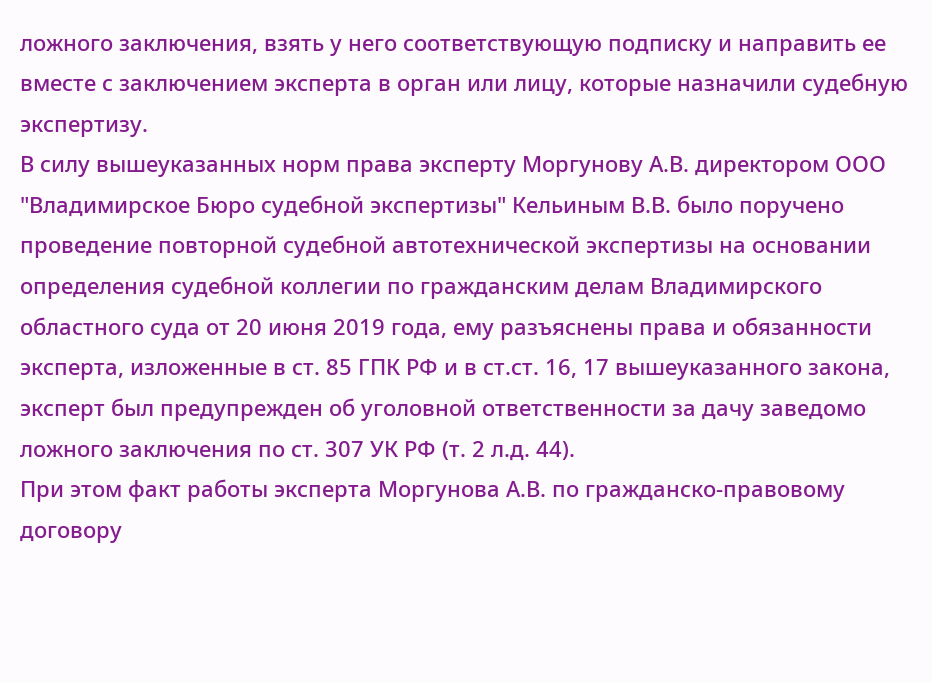ложного заключения, взять у него соответствующую подписку и направить ее вместе с заключением эксперта в орган или лицу, которые назначили судебную экспертизу.
В силу вышеуказанных норм права эксперту Моргунову А.В. директором ООО "Владимирское Бюро судебной экспертизы" Кельиным В.В. было поручено проведение повторной судебной автотехнической экспертизы на основании определения судебной коллегии по гражданским делам Владимирского областного суда от 20 июня 2019 года, ему разъяснены права и обязанности эксперта, изложенные в ст. 85 ГПК РФ и в ст.ст. 16, 17 вышеуказанного закона, эксперт был предупрежден об уголовной ответственности за дачу заведомо ложного заключения по ст. 307 УК РФ (т. 2 л.д. 44).
При этом факт работы эксперта Моргунова А.В. по гражданско-правовому договору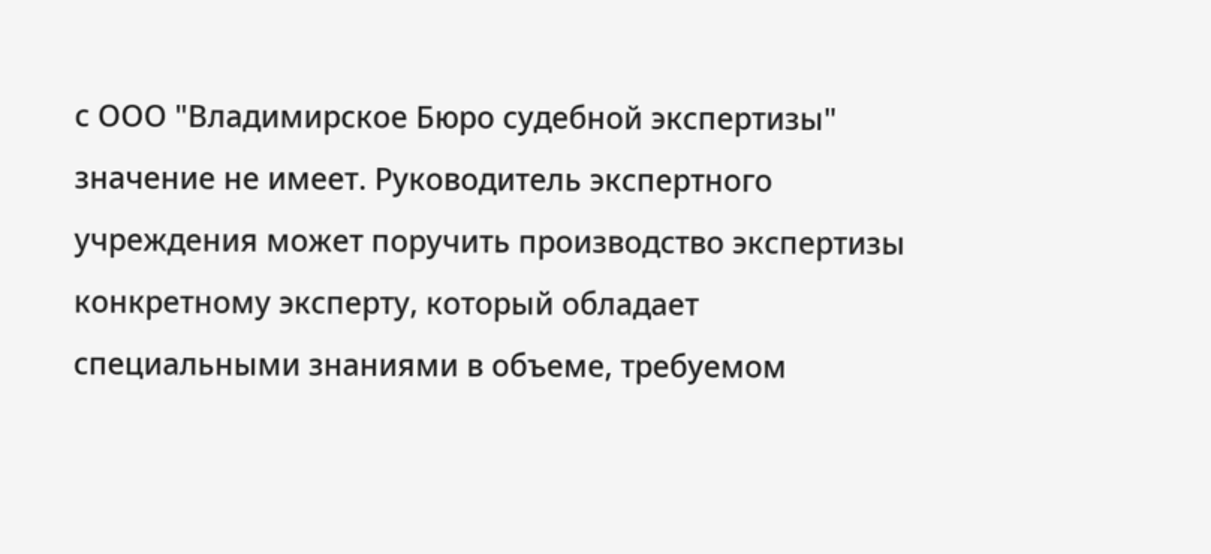с ООО "Владимирское Бюро судебной экспертизы" значение не имеет. Руководитель экспертного учреждения может поручить производство экспертизы конкретному эксперту, который обладает специальными знаниями в объеме, требуемом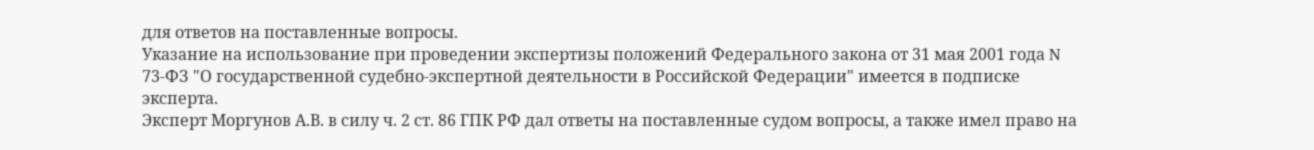для ответов на поставленные вопросы.
Указание на использование при проведении экспертизы положений Федерального закона от 31 мая 2001 года N 73-ФЗ "О государственной судебно-экспертной деятельности в Российской Федерации" имеется в подписке эксперта.
Эксперт Моргунов А.В. в силу ч. 2 ст. 86 ГПК РФ дал ответы на поставленные судом вопросы, а также имел право на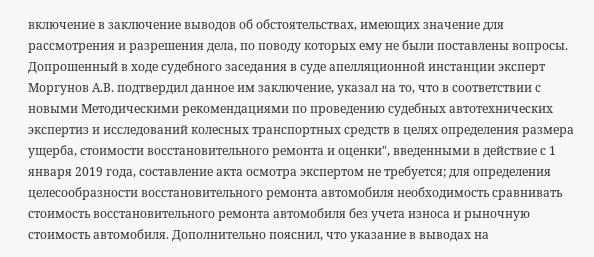включение в заключение выводов об обстоятельствах, имеющих значение для рассмотрения и разрешения дела, по поводу которых ему не были поставлены вопросы.
Допрошенный в ходе судебного заседания в суде апелляционной инстанции эксперт Моргунов А.В. подтвердил данное им заключение, указал на то, что в соответствии с новыми Методическими рекомендациями по проведению судебных автотехнических экспертиз и исследований колесных транспортных средств в целях определения размера ущерба, стоимости восстановительного ремонта и оценки", введенными в действие с 1 января 2019 года, составление акта осмотра экспертом не требуется; для определения целесообразности восстановительного ремонта автомобиля необходимость сравнивать стоимость восстановительного ремонта автомобиля без учета износа и рыночную стоимость автомобиля. Дополнительно пояснил, что указание в выводах на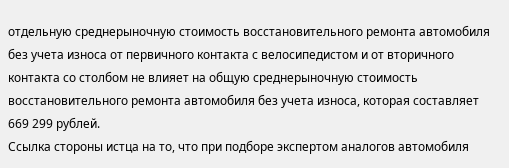отдельную среднерыночную стоимость восстановительного ремонта автомобиля без учета износа от первичного контакта с велосипедистом и от вторичного контакта со столбом не влияет на общую среднерыночную стоимость восстановительного ремонта автомобиля без учета износа, которая составляет 669 299 рублей.
Ссылка стороны истца на то, что при подборе экспертом аналогов автомобиля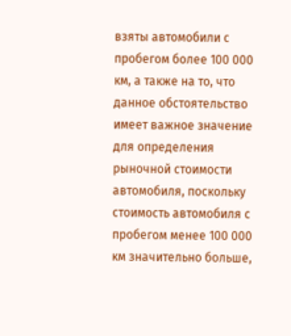взяты автомобили с пробегом более 100 000 км, а также на то, что данное обстоятельство имеет важное значение для определения рыночной стоимости автомобиля, поскольку стоимость автомобиля с пробегом менее 100 000 км значительно больше,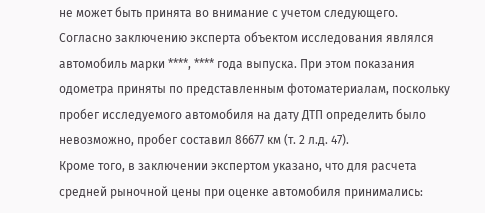не может быть принята во внимание с учетом следующего.
Согласно заключению эксперта объектом исследования являлся автомобиль марки ****, **** года выпуска. При этом показания одометра приняты по представленным фотоматериалам, поскольку пробег исследуемого автомобиля на дату ДТП определить было невозможно, пробег составил 86677 км (т. 2 л.д. 47).
Кроме того, в заключении экспертом указано, что для расчета средней рыночной цены при оценке автомобиля принимались: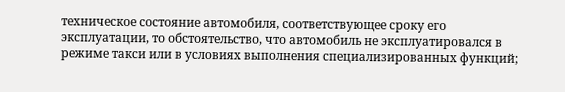техническое состояние автомобиля, соответствующее сроку его эксплуатации, то обстоятельство, что автомобиль не эксплуатировался в режиме такси или в условиях выполнения специализированных функций;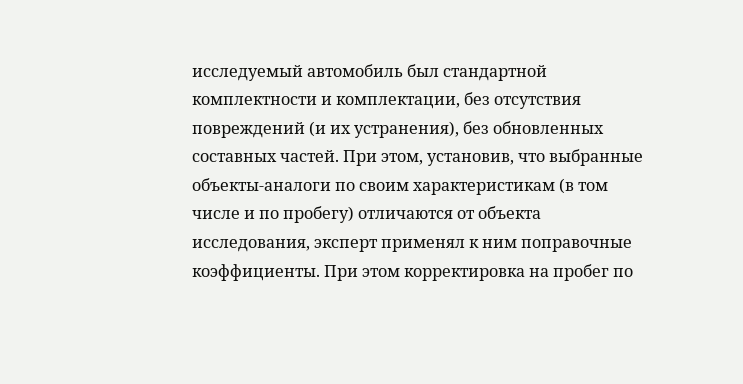исследуемый автомобиль был стандартной комплектности и комплектации, без отсутствия повреждений (и их устранения), без обновленных составных частей. При этом, установив, что выбранные объекты-аналоги по своим характеристикам (в том числе и по пробегу) отличаются от объекта исследования, эксперт применял к ним поправочные коэффициенты. При этом корректировка на пробег по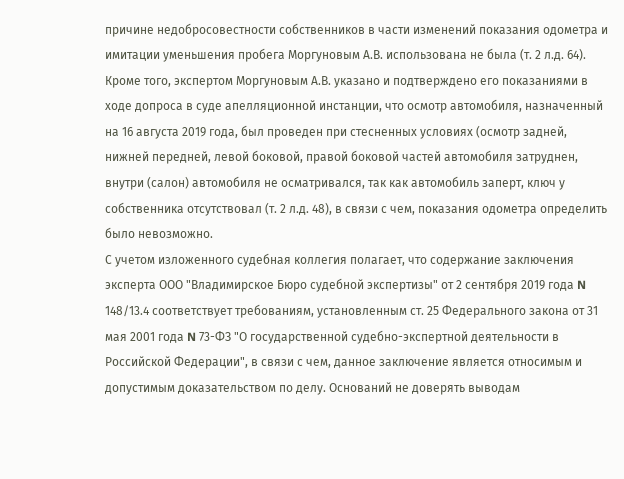причине недобросовестности собственников в части изменений показания одометра и имитации уменьшения пробега Моргуновым А.В. использована не была (т. 2 л.д. 64).
Кроме того, экспертом Моргуновым А.В. указано и подтверждено его показаниями в ходе допроса в суде апелляционной инстанции, что осмотр автомобиля, назначенный на 16 августа 2019 года, был проведен при стесненных условиях (осмотр задней, нижней передней, левой боковой, правой боковой частей автомобиля затруднен, внутри (салон) автомобиля не осматривался, так как автомобиль заперт, ключ у собственника отсутствовал (т. 2 л.д. 48), в связи с чем, показания одометра определить было невозможно.
С учетом изложенного судебная коллегия полагает, что содержание заключения эксперта ООО "Владимирское Бюро судебной экспертизы" от 2 сентября 2019 года N 148/13.4 соответствует требованиям, установленным ст. 25 Федерального закона от 31 мая 2001 года N 73-ФЗ "О государственной судебно-экспертной деятельности в Российской Федерации", в связи с чем, данное заключение является относимым и допустимым доказательством по делу. Оснований не доверять выводам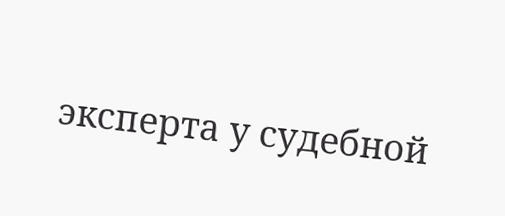эксперта у судебной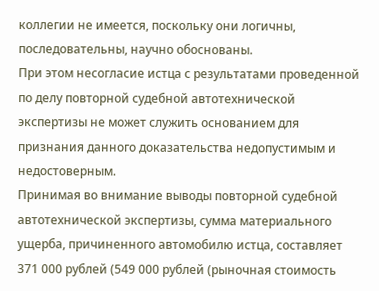коллегии не имеется, поскольку они логичны, последовательны, научно обоснованы.
При этом несогласие истца с результатами проведенной по делу повторной судебной автотехнической экспертизы не может служить основанием для признания данного доказательства недопустимым и недостоверным.
Принимая во внимание выводы повторной судебной автотехнической экспертизы, сумма материального ущерба, причиненного автомобилю истца, составляет 371 000 рублей (549 000 рублей (рыночная стоимость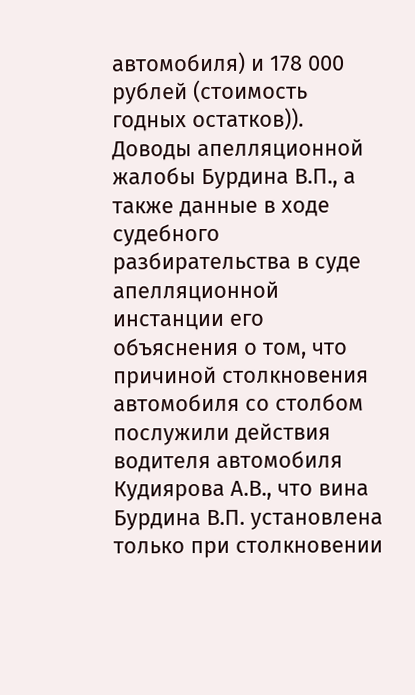автомобиля) и 178 000 рублей (стоимость годных остатков)).
Доводы апелляционной жалобы Бурдина В.П., а также данные в ходе судебного разбирательства в суде апелляционной инстанции его объяснения о том, что причиной столкновения автомобиля со столбом послужили действия водителя автомобиля Кудиярова А.В., что вина Бурдина В.П. установлена только при столкновении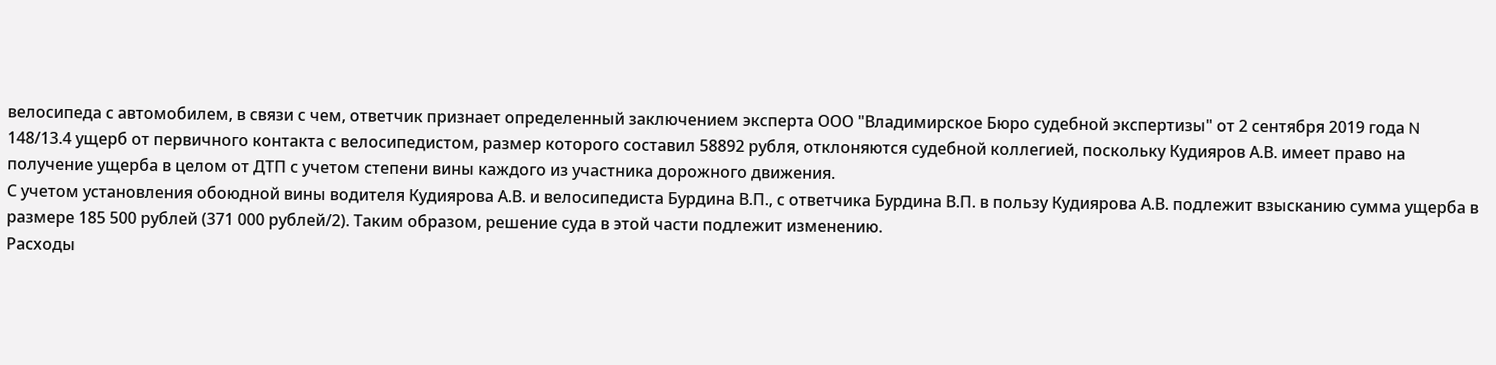велосипеда с автомобилем, в связи с чем, ответчик признает определенный заключением эксперта ООО "Владимирское Бюро судебной экспертизы" от 2 сентября 2019 года N 148/13.4 ущерб от первичного контакта с велосипедистом, размер которого составил 58892 рубля, отклоняются судебной коллегией, поскольку Кудияров А.В. имеет право на получение ущерба в целом от ДТП с учетом степени вины каждого из участника дорожного движения.
С учетом установления обоюдной вины водителя Кудиярова А.В. и велосипедиста Бурдина В.П., с ответчика Бурдина В.П. в пользу Кудиярова А.В. подлежит взысканию сумма ущерба в размере 185 500 рублей (371 000 рублей/2). Таким образом, решение суда в этой части подлежит изменению.
Расходы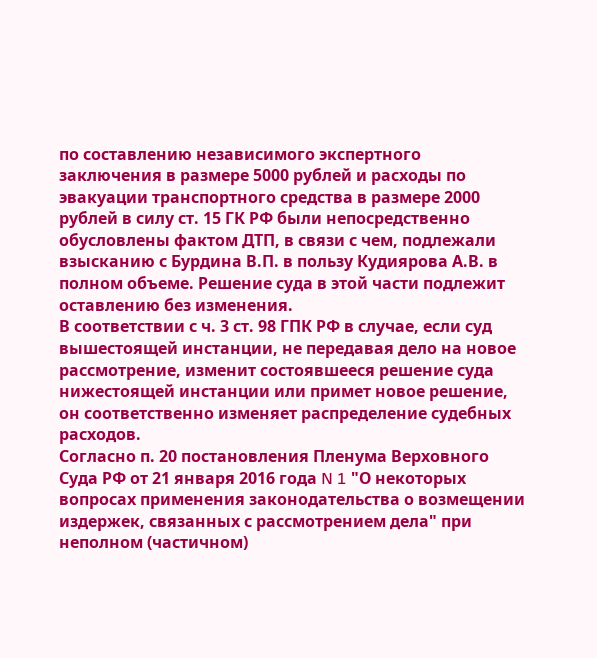по составлению независимого экспертного заключения в размере 5000 рублей и расходы по эвакуации транспортного средства в размере 2000 рублей в силу ст. 15 ГК РФ были непосредственно обусловлены фактом ДТП, в связи с чем, подлежали взысканию с Бурдина В.П. в пользу Кудиярова А.В. в полном объеме. Решение суда в этой части подлежит оставлению без изменения.
В соответствии с ч. 3 ст. 98 ГПК РФ в случае, если суд вышестоящей инстанции, не передавая дело на новое рассмотрение, изменит состоявшееся решение суда нижестоящей инстанции или примет новое решение, он соответственно изменяет распределение судебных расходов.
Согласно п. 20 постановления Пленума Верховного Суда РФ от 21 января 2016 года N 1 "О некоторых вопросах применения законодательства о возмещении издержек, связанных с рассмотрением дела" при неполном (частичном)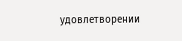удовлетворении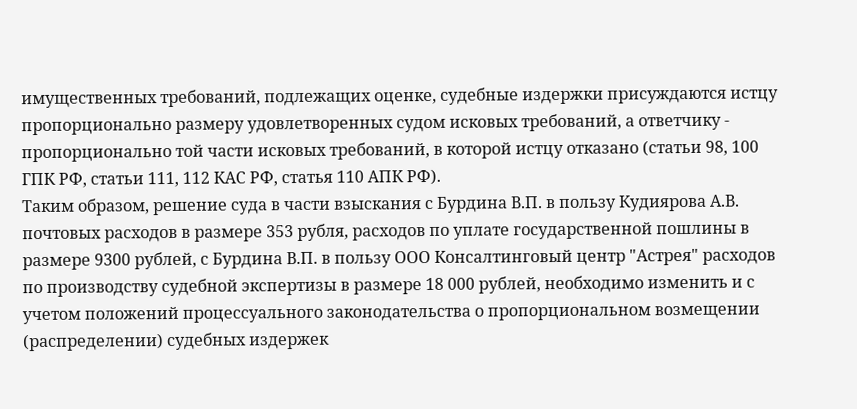имущественных требований, подлежащих оценке, судебные издержки присуждаются истцу пропорционально размеру удовлетворенных судом исковых требований, а ответчику - пропорционально той части исковых требований, в которой истцу отказано (статьи 98, 100 ГПК РФ, статьи 111, 112 КАС РФ, статья 110 АПК РФ).
Таким образом, решение суда в части взыскания с Бурдина В.П. в пользу Кудиярова А.В. почтовых расходов в размере 353 рубля, расходов по уплате государственной пошлины в размере 9300 рублей, с Бурдина В.П. в пользу ООО Консалтинговый центр "Астрея" расходов по производству судебной экспертизы в размере 18 000 рублей, необходимо изменить и с учетом положений процессуального законодательства о пропорциональном возмещении (распределении) судебных издержек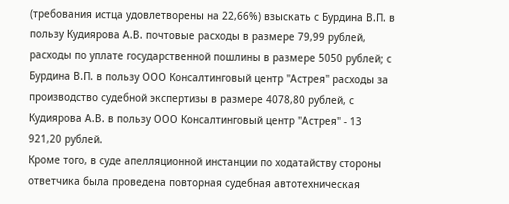(требования истца удовлетворены на 22,66%) взыскать с Бурдина В.П. в пользу Кудиярова А.В. почтовые расходы в размере 79,99 рублей, расходы по уплате государственной пошлины в размере 5050 рублей; с Бурдина В.П. в пользу ООО Консалтинговый центр "Астрея" расходы за производство судебной экспертизы в размере 4078,80 рублей, с Кудиярова А.В. в пользу ООО Консалтинговый центр "Астрея" - 13 921,20 рублей.
Кроме того, в суде апелляционной инстанции по ходатайству стороны ответчика была проведена повторная судебная автотехническая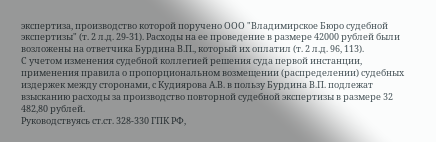экспертиза, производство которой поручено ООО "Владимирское Бюро судебной экспертизы" (т. 2 л.д. 29-31). Расходы на ее проведение в размере 42000 рублей были возложены на ответчика Бурдина В.П., который их оплатил (т. 2 л.д. 96, 113).
С учетом изменения судебной коллегией решения суда первой инстанции, применения правила о пропорциональном возмещении (распределении) судебных издержек между сторонами, с Кудиярова А.В. в пользу Бурдина В.П. подлежат взысканию расходы за производство повторной судебной экспертизы в размере 32 482,80 рублей.
Руководствуясь ст.ст. 328-330 ГПК РФ,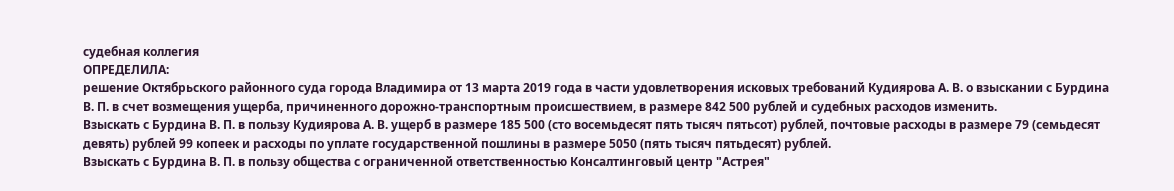судебная коллегия
ОПРЕДЕЛИЛА:
решение Октябрьского районного суда города Владимира от 13 марта 2019 года в части удовлетворения исковых требований Кудиярова А. В. о взыскании с Бурдина В. П. в счет возмещения ущерба, причиненного дорожно-транспортным происшествием, в размере 842 500 рублей и судебных расходов изменить.
Взыскать с Бурдина В. П. в пользу Кудиярова А. В. ущерб в размере 185 500 (сто восемьдесят пять тысяч пятьсот) рублей, почтовые расходы в размере 79 (семьдесят девять) рублей 99 копеек и расходы по уплате государственной пошлины в размере 5050 (пять тысяч пятьдесят) рублей.
Взыскать с Бурдина В. П. в пользу общества с ограниченной ответственностью Консалтинговый центр "Астрея"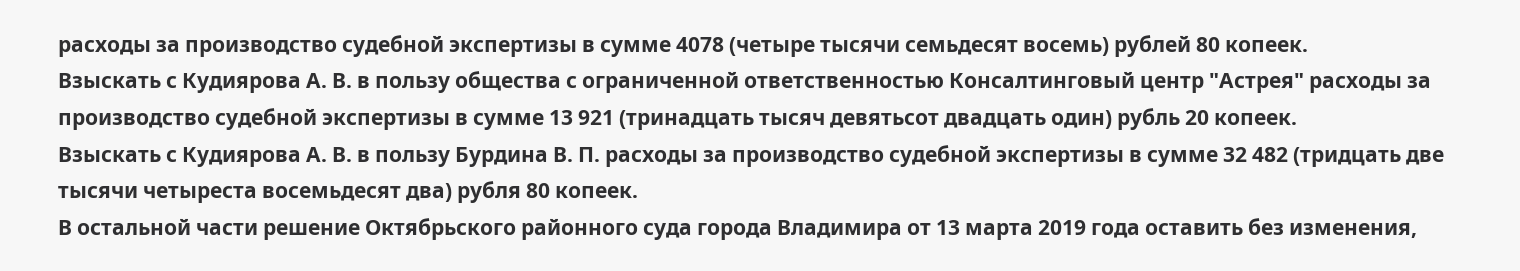расходы за производство судебной экспертизы в сумме 4078 (четыре тысячи семьдесят восемь) рублей 80 копеек.
Взыскать с Кудиярова А. В. в пользу общества с ограниченной ответственностью Консалтинговый центр "Астрея" расходы за производство судебной экспертизы в сумме 13 921 (тринадцать тысяч девятьсот двадцать один) рубль 20 копеек.
Взыскать с Кудиярова А. В. в пользу Бурдина В. П. расходы за производство судебной экспертизы в сумме 32 482 (тридцать две тысячи четыреста восемьдесят два) рубля 80 копеек.
В остальной части решение Октябрьского районного суда города Владимира от 13 марта 2019 года оставить без изменения,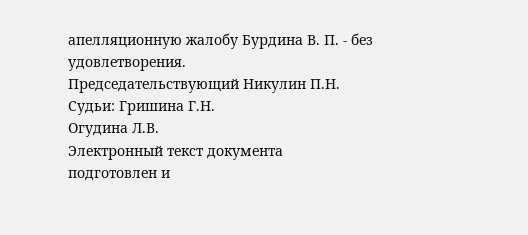апелляционную жалобу Бурдина В. П. - без удовлетворения.
Председательствующий Никулин П.Н.
Судьи: Гришина Г.Н.
Огудина Л.В.
Электронный текст документа
подготовлен и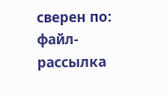сверен по:
файл-рассылка